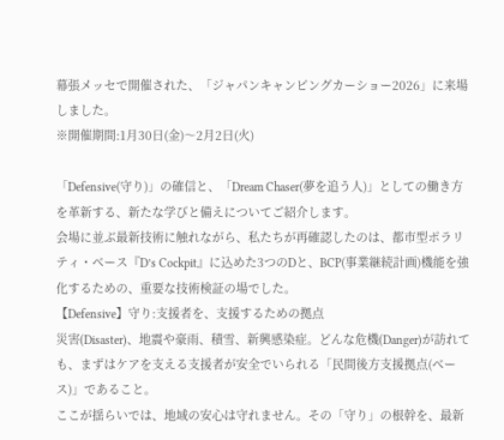幕張メッセで開催された、「ジャパンキャンピングカーショー2026」に来場しました。
※開催期間:1月30日(金)〜2月2日(火)

「Defensive(守り)」の確信と、「Dream Chaser(夢を追う人)」としての働き方を革新する、新たな学びと備えについてご紹介します。
会場に並ぶ最新技術に触れながら、私たちが再確認したのは、都市型ポラリティ・ベース『D’s Cockpit』に込めた3つのDと、BCP(事業継続計画)機能を強化するための、重要な技術検証の場でした。
【Defensive】守り:支援者を、支援するための拠点
災害(Disaster)、地震や豪雨、積雪、新興感染症。どんな危機(Danger)が訪れても、まずはケアを支える支援者が安全でいられる「民間後方支援拠点(ベース)」であること。
ここが揺らいでは、地域の安心は守れません。その「守り」の根幹を、最新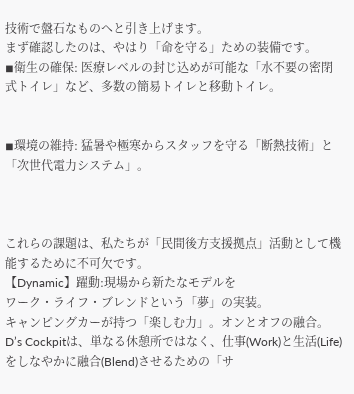技術で盤石なものへと引き上げます。
まず確認したのは、やはり「命を守る」ための装備です。
◾衛生の確保: 医療レベルの封じ込めが可能な「水不要の密閉式トイレ」など、多数の簡易トイレと移動トイレ。


◾環境の維持: 猛暑や極寒からスタッフを守る「断熱技術」と「次世代電力システム」。



これらの課題は、私たちが「民間後方支援拠点」活動として機能するために不可欠です。
【Dynamic】躍動:現場から新たなモデルを
ワーク・ライフ・ブレンドという「夢」の実装。
キャンピングカーが持つ「楽しむ力」。オンとオフの融合。
D’s Cockpitは、単なる休憩所ではなく、仕事(Work)と生活(Life)をしなやかに融合(Blend)させるための「サ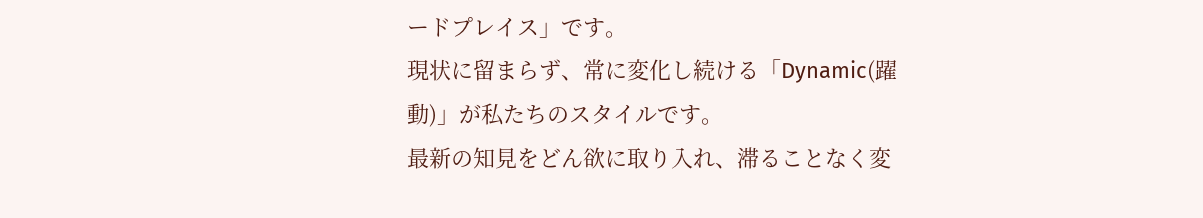ードプレイス」です。
現状に留まらず、常に変化し続ける「Dynamic(躍動)」が私たちのスタイルです。
最新の知見をどん欲に取り入れ、滞ることなく変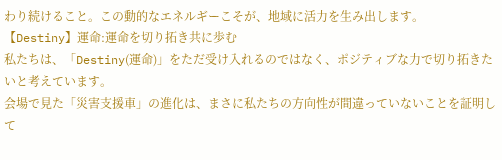わり続けること。この動的なエネルギーこそが、地域に活力を生み出します。
【Destiny】運命:運命を切り拓き共に歩む
私たちは、「Destiny(運命)」をただ受け入れるのではなく、ポジティブな力で切り拓きたいと考えています。
会場で見た「災害支援車」の進化は、まさに私たちの方向性が間違っていないことを証明して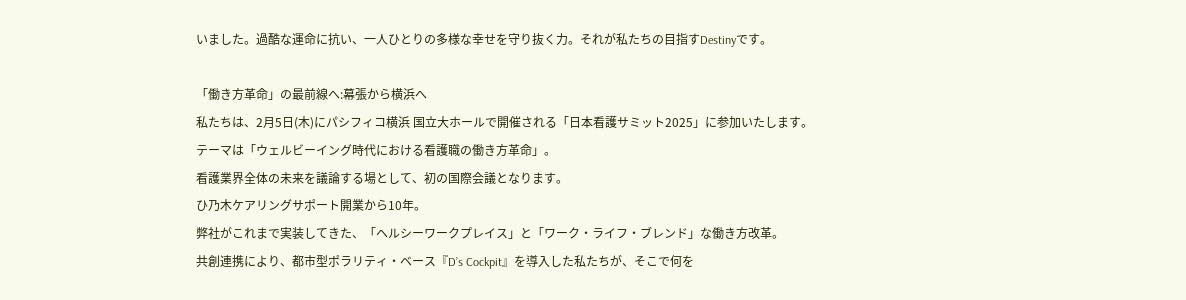いました。過酷な運命に抗い、一人ひとりの多様な幸せを守り抜く力。それが私たちの目指すDestinyです。

「働き方革命」の最前線へ:幕張から横浜へ
私たちは、2月5日(木)にパシフィコ横浜 国立大ホールで開催される「日本看護サミット2025」に参加いたします。
テーマは「ウェルビーイング時代における看護職の働き方革命」。
看護業界全体の未来を議論する場として、初の国際会議となります。
ひ乃木ケアリングサポート開業から10年。
弊社がこれまで実装してきた、「ヘルシーワークプレイス」と「ワーク・ライフ・ブレンド」な働き方改革。
共創連携により、都市型ポラリティ・ベース『D’s Cockpit』を導入した私たちが、そこで何を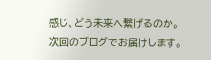感じ、どう未来へ繋げるのか。
次回のブログでお届けします。